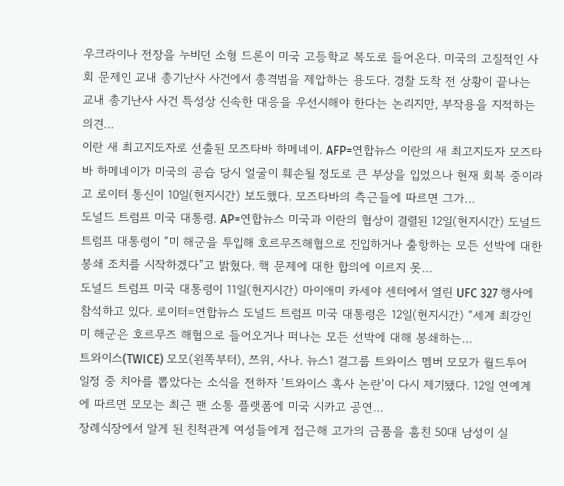우크라이나 전장을 누비던 소형 드론이 미국 고등학교 복도로 들어온다. 미국의 고질적인 사회 문제인 교내 총기난사 사건에서 총격범을 제압하는 용도다. 경찰 도착 전 상황이 끝나는 교내 총기난사 사건 특성상 신속한 대응을 우선시해야 한다는 논리지만, 부작용을 지적하는 의견…
이란 새 최고지도자로 선출된 모즈타바 하메네이. AFP=연합뉴스 이란의 새 최고지도자 모즈타바 하메네이가 미국의 공습 당시 얼굴이 훼손될 정도로 큰 부상을 입었으나 현재 회복 중이라고 로이터 통신이 10일(현지시간) 보도했다. 모즈타바의 측근들에 따르면 그가…
도널드 트럼프 미국 대통령. AP=연합뉴스 미국과 이란의 협상이 결렬된 12일(현지시간) 도널드 트럼프 대통령이 “미 해군을 투입해 호르무즈해협으로 진입하거나 출항하는 모든 선박에 대한 봉쇄 조치를 시작하겠다”고 밝혔다. 핵 문제에 대한 합의에 이르지 못…
도널드 트럼프 미국 대통령이 11일(현지시간) 마이애미 카세야 센터에서 열린 UFC 327 행사에 참석하고 있다. 로이터=연합뉴스 도널드 트럼프 미국 대통령은 12일(현지시간) “세계 최강인 미 해군은 호르무즈 해협으로 들어오거나 떠나는 모든 선박에 대해 봉쇄하는…
트와이스(TWICE) 모모(왼쪽부터), 쯔위, 사나. 뉴스1 걸그룹 트와이스 멤버 모모가 월드투어 일정 중 치아를 뽑았다는 소식을 전하자 ‘트와이스 혹사 논란’이 다시 제기됐다. 12일 연예계에 따르면 모모는 최근 팬 소통 플랫폼에 미국 시카고 공연…
장례식장에서 알게 된 친척관계 여성들에게 접근해 고가의 금품을 훔친 50대 남성이 실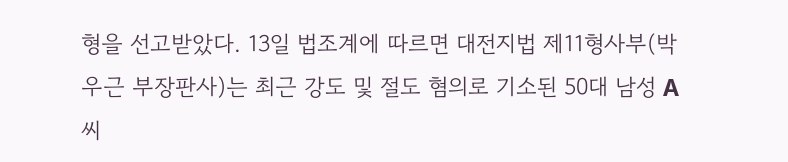형을 선고받았다. 13일 법조계에 따르면 대전지법 제11형사부(박우근 부장판사)는 최근 강도 및 절도 혐의로 기소된 50대 남성 A씨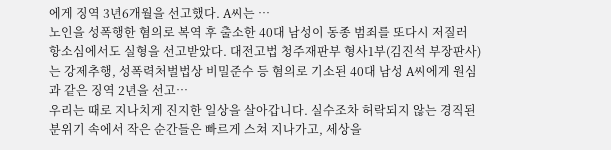에게 징역 3년6개월을 선고했다. A씨는 …
노인을 성폭행한 혐의로 복역 후 출소한 40대 남성이 동종 범죄를 또다시 저질러 항소심에서도 실형을 선고받았다. 대전고법 청주재판부 형사1부(김진석 부장판사)는 강제추행, 성폭력처벌법상 비밀준수 등 혐의로 기소된 40대 남성 A씨에게 원심과 같은 징역 2년을 선고…
우리는 때로 지나치게 진지한 일상을 살아갑니다. 실수조차 허락되지 않는 경직된 분위기 속에서 작은 순간들은 빠르게 스쳐 지나가고, 세상을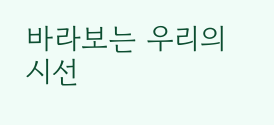바라보는 우리의 시선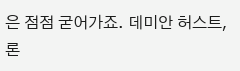은 점점 굳어가죠. 데미안 허스트, 론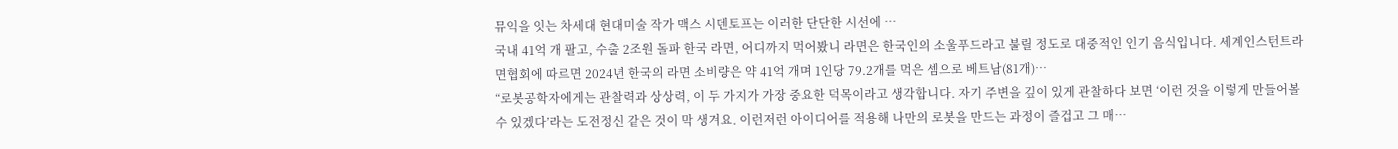뮤익을 잇는 차세대 현대미술 작가 맥스 시덴토프는 이러한 단단한 시선에 …
국내 41억 개 팔고, 수출 2조원 돌파 한국 라면, 어디까지 먹어봤니 라면은 한국인의 소울푸드라고 불릴 정도로 대중적인 인기 음식입니다. 세계인스턴트라면협회에 따르면 2024년 한국의 라면 소비량은 약 41억 개며 1인당 79.2개를 먹은 셈으로 베트남(81개)…
“로봇공학자에게는 관찰력과 상상력, 이 두 가지가 가장 중요한 덕목이라고 생각합니다. 자기 주변을 깊이 있게 관찰하다 보면 ‘이런 것을 이렇게 만들어볼 수 있겠다’라는 도전정신 같은 것이 막 생겨요. 이런저런 아이디어를 적용해 나만의 로봇을 만드는 과정이 즐겁고 그 매…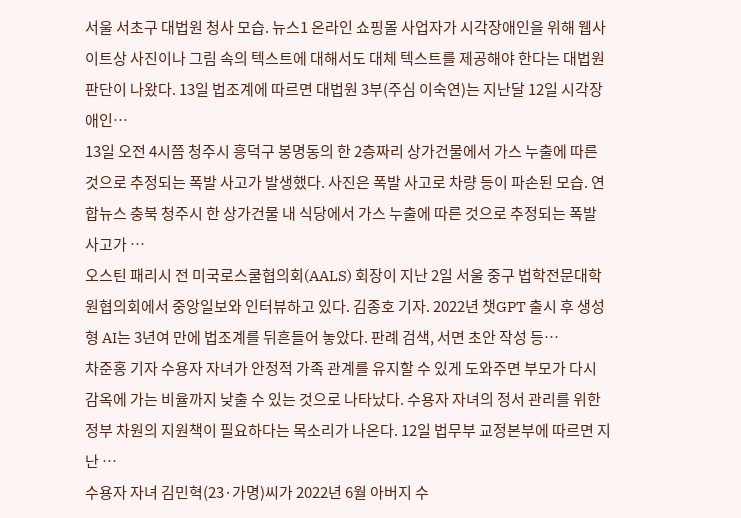서울 서초구 대법원 청사 모습. 뉴스1 온라인 쇼핑몰 사업자가 시각장애인을 위해 웹사이트상 사진이나 그림 속의 텍스트에 대해서도 대체 텍스트를 제공해야 한다는 대법원 판단이 나왔다. 13일 법조계에 따르면 대법원 3부(주심 이숙연)는 지난달 12일 시각장애인…
13일 오전 4시쯤 청주시 흥덕구 봉명동의 한 2층짜리 상가건물에서 가스 누출에 따른 것으로 추정되는 폭발 사고가 발생했다. 사진은 폭발 사고로 차량 등이 파손된 모습. 연합뉴스 충북 청주시 한 상가건물 내 식당에서 가스 누출에 따른 것으로 추정되는 폭발 사고가 …
오스틴 패리시 전 미국로스쿨협의회(AALS) 회장이 지난 2일 서울 중구 법학전문대학원협의회에서 중앙일보와 인터뷰하고 있다. 김종호 기자. 2022년 챗GPT 출시 후 생성형 AI는 3년여 만에 법조계를 뒤흔들어 놓았다. 판례 검색, 서면 초안 작성 등…
차준홍 기자 수용자 자녀가 안정적 가족 관계를 유지할 수 있게 도와주면 부모가 다시 감옥에 가는 비율까지 낮출 수 있는 것으로 나타났다. 수용자 자녀의 정서 관리를 위한 정부 차원의 지원책이 필요하다는 목소리가 나온다. 12일 법무부 교정본부에 따르면 지난 …
수용자 자녀 김민혁(23·가명)씨가 2022년 6월 아버지 수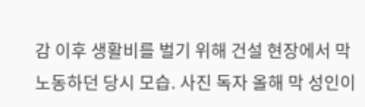감 이후 생활비를 벌기 위해 건설 현장에서 막노동하던 당시 모습. 사진 독자 올해 막 성인이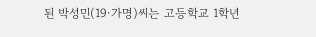된 박성민(19·가명)씨는 고등학교 1학년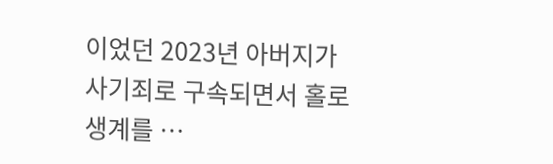이었던 2023년 아버지가 사기죄로 구속되면서 홀로 생계를 …